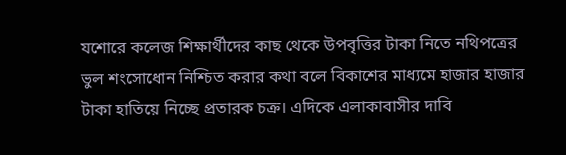যশোরে কলেজ শিক্ষার্থীদের কাছ থেকে উপবৃত্তির টাকা নিতে নথিপত্রের ভুল শংসোধোন নিশ্চিত করার কথা বলে বিকাশের মাধ্যমে হাজার হাজার টাকা হাতিয়ে নিচ্ছে প্রতারক চক্র। এদিকে এলাকাবাসীর দাবি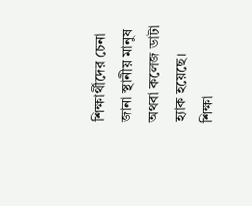শিক্ষার্থীদের চেনা জানা স্থানীয় মানুষ অথবা কলেজ ডাটা হ্যাক হয়েছে।
শিক্ষা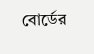বোর্ডের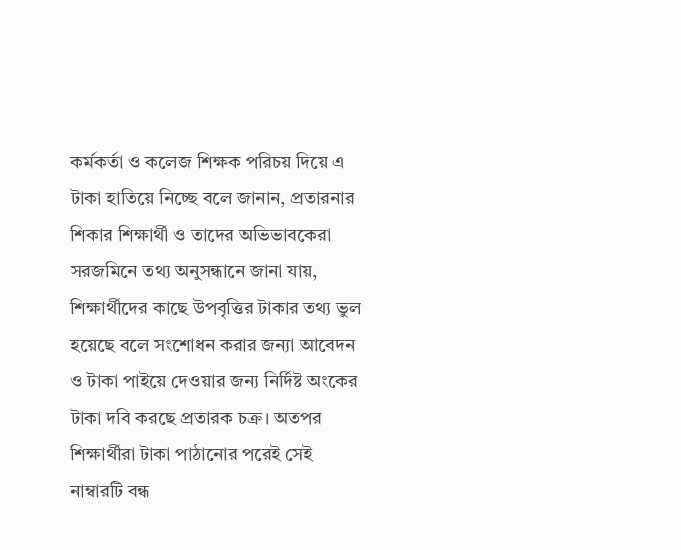কর্মকর্তা ও কলেজ শিক্ষক পরিচয় দিয়ে এ টাকা হাতিয়ে নিচ্ছে বলে জানান, প্রতারনার শিকার শিক্ষার্থী ও তাদের অভিভাবকেরা
সরজমিনে তথ্য অনুসন্ধানে জানা যায়, শিক্ষার্থীদের কাছে উপবৃত্তির টাকার তথ্য ভুল হয়েছে বলে সংশোধন করার জন্যা আবেদন ও টাকা পাইয়ে দেওয়ার জন্য নির্দিষ্ট অংকের টাকা দবি করছে প্রতারক চক্র। অতপর শিক্ষার্থীরা টাকা পাঠানোর পরেই সেই নাম্বারটি বন্ধ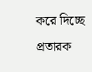করে দিচ্ছে প্রতারক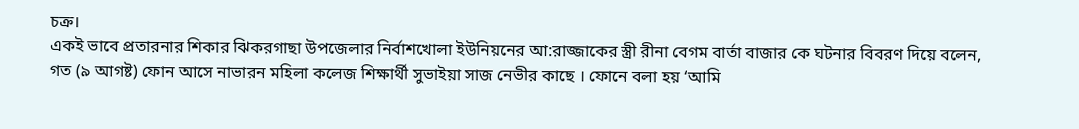চক্র।
একই ভাবে প্রতারনার শিকার ঝিকরগাছা উপজেলার নির্বাশখোলা ইউনিয়নের আ:রাজ্জাকের স্ত্রী রীনা বেগম বার্তা বাজার কে ঘটনার বিবরণ দিয়ে বলেন, গত (৯ আগষ্ট) ফোন আসে নাভারন মহিলা কলেজ শিক্ষার্থী সুভাইয়া সাজ নেভীর কাছে । ফোনে বলা হয় ‘আমি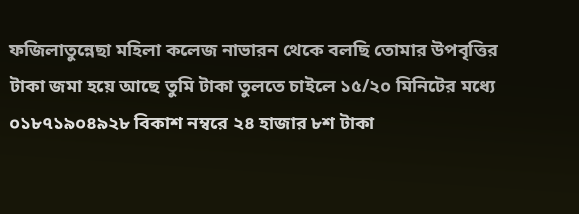ফজিলাতুন্নেছা মহিলা কলেজ নাভারন থেকে বলছি তোমার উপবৃত্তির টাকা জমা হয়ে আছে তুমি টাকা তুলতে চাইলে ১৫/২০ মিনিটের মধ্যে ০১৮৭১৯০৪৯২৮ বিকাশ নম্বরে ২৪ হাজার ৮শ টাকা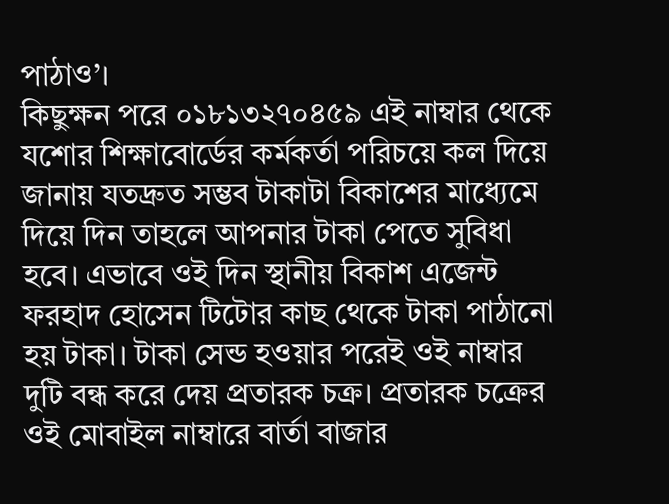পাঠাও’।
কিছুক্ষন পরে ০১৮১৩২৭০৪৫৯ এই নাম্বার থেকে যশোর শিক্ষাবোর্ডের কর্মকর্তা পরিচয়ে কল দিয়ে জানায় যতদ্রুত সম্ভব টাকাটা বিকাশের মাধ্যেমে দিয়ে দিন তাহলে আপনার টাকা পেতে সুবিধা হবে। এভাবে ওই দিন স্থানীয় বিকাশ এজেন্ট ফরহাদ হোসেন টিটোর কাছ থেকে টাকা পাঠানো হয় টাকা। টাকা সেন্ড হওয়ার পরেই ওই নাম্বার দুটি বন্ধ করে দেয় প্রতারক চক্র। প্রতারক চক্রের ওই মোবাইল নাম্বারে বার্তা বাজার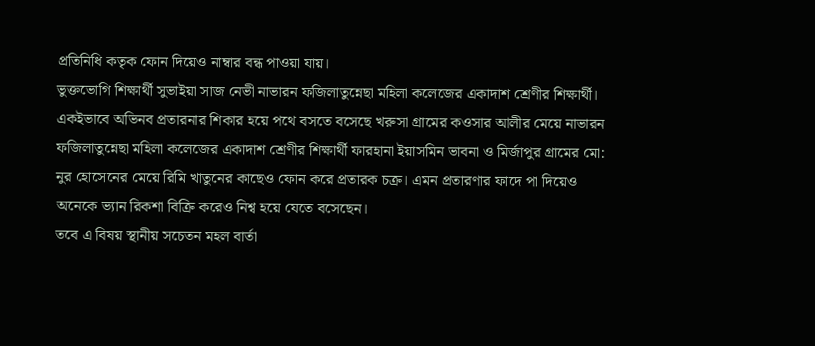প্রতিনিধি কতৃক ফোন দিয়েও নাম্বার বন্ধ পাওয়া যায়।
ভুক্তভোগি শিক্ষার্থী সুভাইয়া সাজ নেভী নাভারন ফজিলাতুন্নেছা মহিলা কলেজের একাদাশ শ্রেণীর শিক্ষার্থী। একইভাবে অভিনব প্রতারনার শিকার হয়ে পথে বসতে বসেছে খরুসা গ্রামের কওসার আলীর মেয়ে নাভারন ফজিলাতুন্নেছা মহিলা কলেজের একাদাশ শ্রেণীর শিক্ষার্থী ফারহানা ইয়াসমিন ভাবনা ও মির্জাপুর গ্রামের মো: নুর হোসেনের মেয়ে রিমি খাতুনের কাছেও ফোন করে প্রতারক চক্র। এমন প্রতারণার ফাদে পা দিয়েও অনেকে ভ্যান রিকশা বিক্রি করেও নিশ্ব হয়ে যেতে বসেছেন।
তবে এ বিষয় স্থানীয় সচেতন মহল বার্তা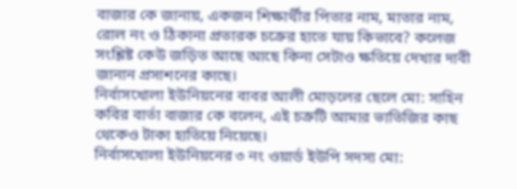বাজার কে জানায়, একজন শিক্ষার্থীর পিতার নাম, মাতার নাম, রোল নং ও ঠিকানা প্রতারক চক্রের হাতে যায় কিভাবে? কলেজ সংশ্লিষ্ট কেউ জড়িত আছে আছে কিনা সেটাও ক্ষতিয়ে দেখার দাবী জানান প্রসাশনের কাছে।
নির্বাসখোলা ইউনিয়নের বাবর আলী মোড়লের ছেলে মো: সাহিন কবির বার্তা বাজার কে বলেন, এই চক্রটি আমার ভাতিজির কাছ থেকেও টাকা হাতিয়ে নিয়েছে।
নির্বাসখোলা ইউনিয়নের ৩ নং ওয়ার্ড ইউপি সদস্য মো: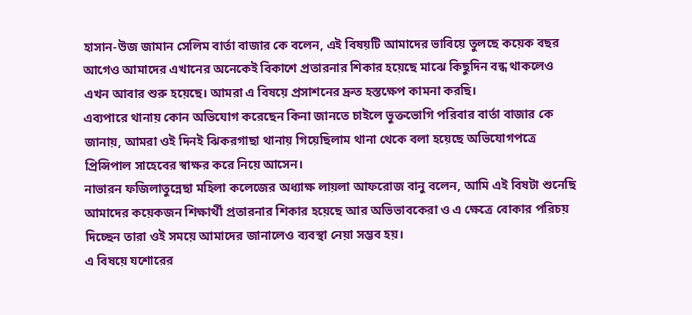হাসান-উজ জামান সেলিম বার্তা বাজার কে বলেন, এই বিষয়টি আমাদের ভাবিয়ে তুলছে কয়েক বছর আগেও আমাদের এখানের অনেকেই বিকাশে প্রতারনার শিকার হয়েছে মাঝে কিছুদিন বন্ধ থাকলেও এখন আবার শুরু হয়েছে। আমরা এ বিষয়ে প্রসাশনের দ্রুত হস্তক্ষেপ কামনা করছি।
এব্যপারে থানায় কোন অভিযোগ করেছেন কিনা জানতে চাইলে ভুক্তভোগি পরিবার বার্তা বাজার কে জানায়, আমরা ওই দিনই ঝিকরগাছা থানায় গিয়েছিলাম থানা থেকে বলা হয়েছে অভিযোগপত্রে প্রিন্সিপাল সাহেবের স্বাক্ষর করে নিয়ে আসেন।
নাভারন ফজিলাতুন্নেছা মহিলা কলেজের অধ্যাক্ষ লায়লা আফরোজ বানু বলেন, আমি এই বিষটা শুনেছি আমাদের কয়েকজন শিক্ষার্থী প্রতারনার শিকার হয়েছে আর অভিভাবকেরা ও এ ক্ষেত্রে বোকার পরিচয় দিচ্ছেন তারা ওই সময়ে আমাদের জানালেও ব্যবস্থা নেয়া সম্ভব হয়।
এ বিষয়ে যশোরের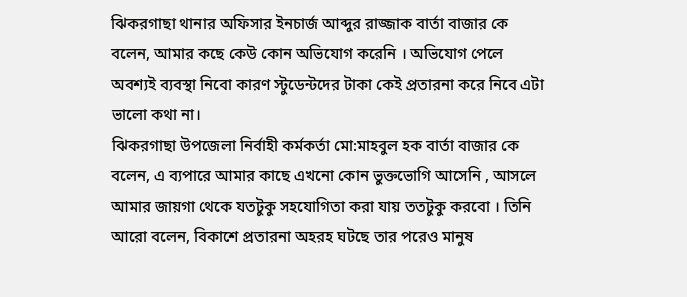ঝিকরগাছা থানার অফিসার ইনচার্জ আব্দুর রাজ্জাক বার্তা বাজার কে বলেন, আমার কছে কেউ কোন অভিযোগ করেনি । অভিযোগ পেলে অবশ্যই ব্যবস্থা নিবো কারণ স্টুডেন্টদের টাকা কেই প্রতারনা করে নিবে এটা ভালো কথা না।
ঝিকরগাছা উপজেলা নির্বাহী কর্মকর্তা মো:মাহবুল হক বার্তা বাজার কে বলেন, এ ব্যপারে আমার কাছে এখনো কোন ভুক্তভোগি আসেনি , আসলে আমার জায়গা থেকে যতটুকু সহযোগিতা করা যায় ততটুকু করবো । তিনি আরো বলেন, বিকাশে প্রতারনা অহরহ ঘটছে তার পরেও মানুষ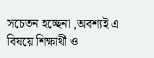সচেতন হচ্ছেনা ,অবশ্যই এ বিষয়ে শিক্ষার্থী ও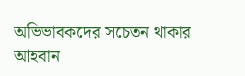অভিভাবকদের সচেতন থাকার আহবান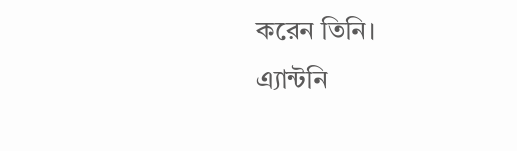করেন তিনি।
এ্যান্টনি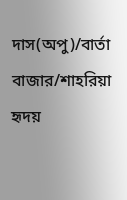দাস(অপু)/বার্তা বাজার/শাহরিয়া হৃদয়